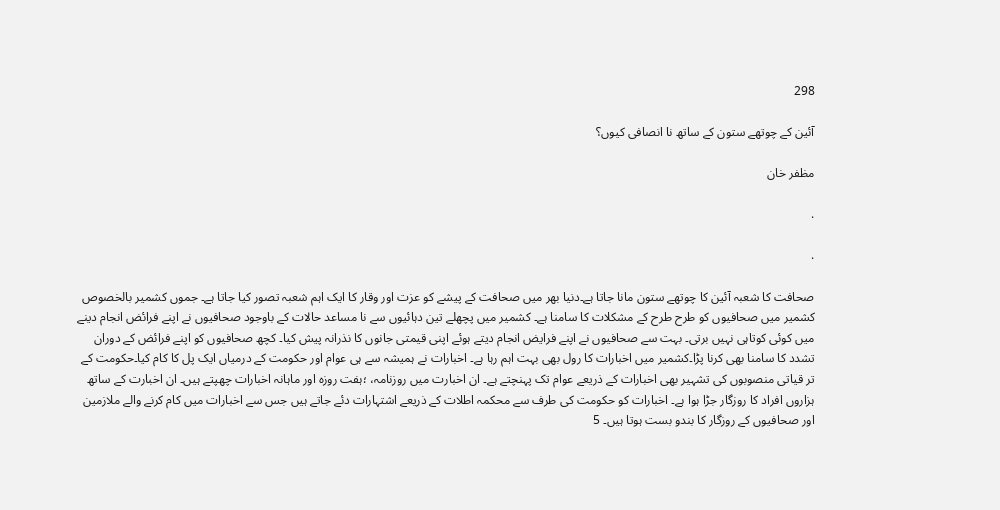298

آئین کے چوتھے ستون کے ساتھ نا انصافی کیوں؟

مظفر خان

.

.

صحافت کا شعبہ آئین کا چوتھے ستون مانا جاتا ہے۔دنیا بھر میں صحافت کے پیشے کو عزت اور وقار کا ایک اہم شعبہ تصور کیا جاتا ہے۔ جموں کشمیر بالخصوص کشمیر میں صحافیوں کو طرح طرح کے مشکلات کا سامنا ہے۔ کشمیر میں پچھلے تین دہائیوں سے نا مساعد حالات کے باوجود صحافیوں نے اپنے فرائض انجام دینے میں کوئی کوتاہی نہیں برتی۔ بہت سے صحافیوں نے اپنے فرایض انجام دیتے ہوئے اپنی قیمتی جانوں کا نذرانہ پیش کیا۔ کچھ صحافیوں کو اپنے فرائض کے دوران تشدد کا سامنا بھی کرنا پڑا۔کشمیر میں اخبارات کا رول بھی بہت اہم رہا ہے۔ اخبارات نے ہمیشہ سے ہی عوام اور حکومت کے درمیاں ایک پل کا کام کیا۔حکومت کے تر قیاتی منصوبوں کی تشہیر بھی اخبارات کے ذریعے عوام تک پہنچتے ہے۔ ان اخبارت میں روزنامہ، ؛ہفت روزہ اور ماہانہ اخبارات چھپتے ہیں۔ ان اخبارت کے ساتھ ہزاروں افراد کا روزگار جڑا ہوا ہے۔ اخبارات کو حکومت کی طرف سے محکمہ اطلات کے ذریعے اشتہارات دئے جاتے ہیں جس سے اخبارات میں کام کرنے والے ملازمین اور صحافیوں کے روزگار کا بندو بست ہوتا ہیں۔ 5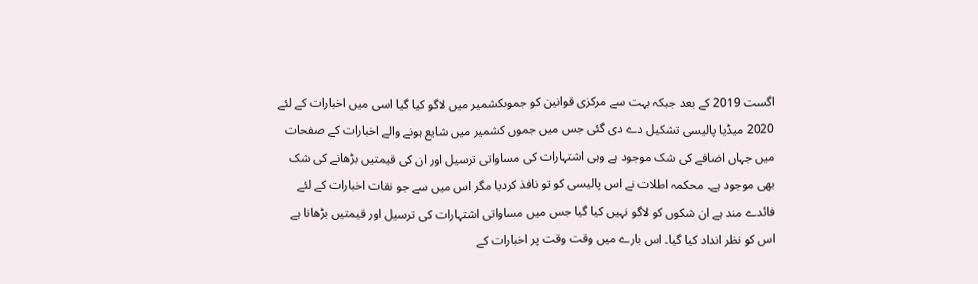اگست 2019 کے بعد جبکہ بہت سے مرکزی قوانین کو جموںکشمیر میں لاگو کیا گیا اسی میں اخبارات کے لئے 2020 میڈیا پالیسی تشکیل دے دی گئی جس میں جموں کشمیر میں شایع ہونے والے اخبارات کے صفحات میں جہاں اضافے کی شک موجود ہے وہی اشتہارات کی مساواتی ترسیل اور ان کی قیمتیں بڑھانے کی شک بھی موجود ہے۔ محکمہ اطلات نے اس پالیسی کو تو نافذ کردیا مگر اس میں سے جو نقات اخبارات کے لئے فائدے مند ہے ان شکوں کو لاگو نہیں کیا گیا جس میں مساواتی اشتہارات کی ترسیل اور قیمتیں بڑھانا ہے اس کو نظر انداد کیا گیا۔ اس بارے میں وقت وقت پر اخبارات کے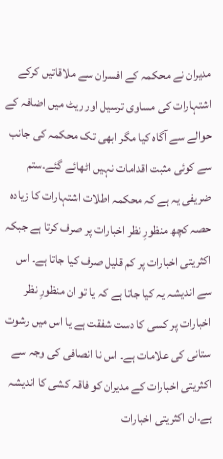مدیران نے محکمہ کے افسران سے ملاقاتیں کرکے اشتہارات کی مساوی ترسیل اور ریٹ میں اضافہ کے حوالے سے آگاہ کیا مگر ابھی تک محکمہ کی جانب سے کوئی مثبت اقدامات نہیں اٹھائے گئے۔ستم ضریفی یہ ہے کہ محکمہ اطلات اشتہارات کا زیادہ حصہ کچھ منظورِ نظر اخبارات پر صرف کرتا ہے جبکہ اکثریتی اخبارات پر کم قلیل صرف کیا جاتا ہے۔ اس سے اندیشہ یہ کیا جاتا ہے کہ یا تو ان منظورِ نظر اخبارات پر کسی کا دست شفقت ہے یا اس میں رشوت ستانی کی علامات ہے۔ اس نا انصافی کی وجہ سے اکثریتی اخبارات کے مدیران کو فاقہ کشی کا اندیشہ ہے۔ان اکثریتی اخبارات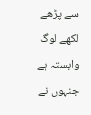سے پڑھے لکھے لوگ وابستہ ہے جنہوں نے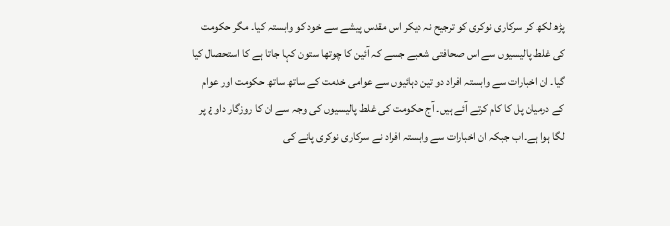پڑھ لکھ کر سرکاری نوکری کو ترجیح نہ دیکر اس مقدس پیشے سے خود کو وابستہ کیا۔ مگر حکومت کی غلط پالیسیوں سے اس صحافتی شعبے جسے کہ آئین کا چوتھا ستون کہا جاتا ہے کا استحصال کیا گیا۔ ان اخبارات سے وابستہ افراد دو تین دہائیوں سے عوامی خدمت کے ساتھ ساتھ حکومت اور عوام کے درمیان پل کا کام کرتے آئے ہیں۔ آج حکومت کی غلط پالیسیوں کی وجہ سے ان کا روزگار داو ¿ پر لگا ہوا ہے۔اب جبکہ ان اخبارات سے وابستہ افراد نے سرکاری نوکری پانے کی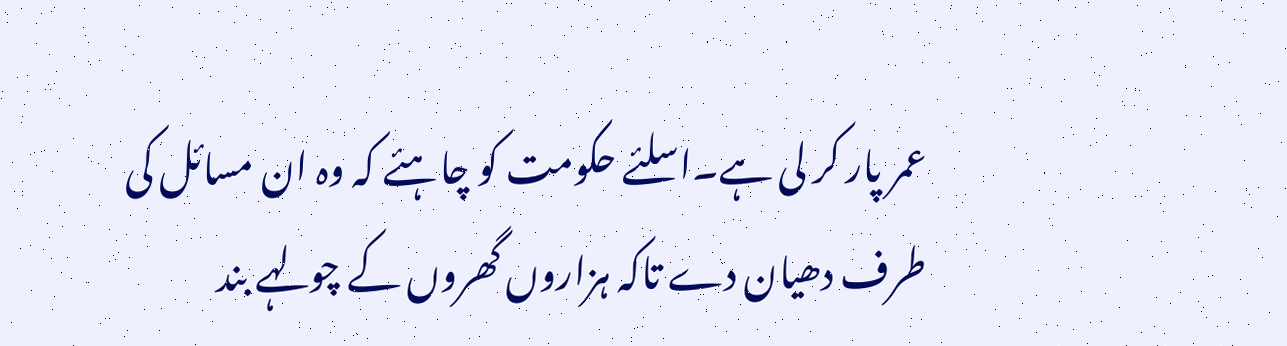عمر پار کر لی ہے۔اسلئے حکومت کو چاہئے کہ وہ ان مسائل کی طرف دھیان دے تاکہ ہزاروں گھروں کے چولہے بند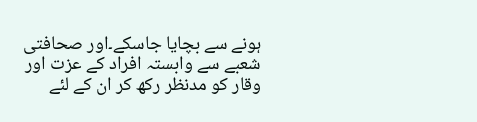ہونے سے بچایا جاسکے۔اور صحافتی شعبے سے وابستہ افراد کے عزت اور وقار کو مدنظر رکھ کر ان کے لئے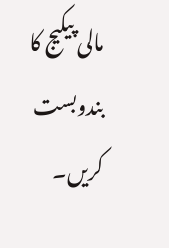مالی پیکیج کا بندوبست کریں۔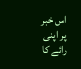اس خبر پر اپنی رائے کا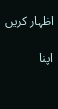اظہار کریں

اپنا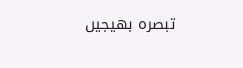تبصرہ بھیجیں